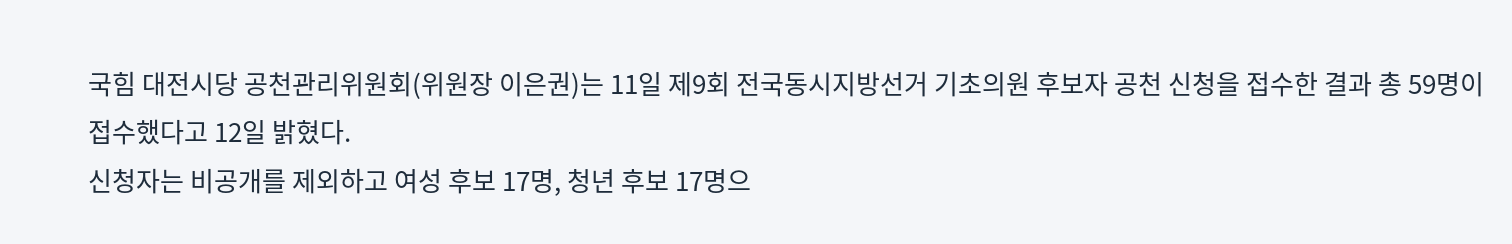국힘 대전시당 공천관리위원회(위원장 이은권)는 11일 제9회 전국동시지방선거 기초의원 후보자 공천 신청을 접수한 결과 총 59명이 접수했다고 12일 밝혔다.
신청자는 비공개를 제외하고 여성 후보 17명, 청년 후보 17명으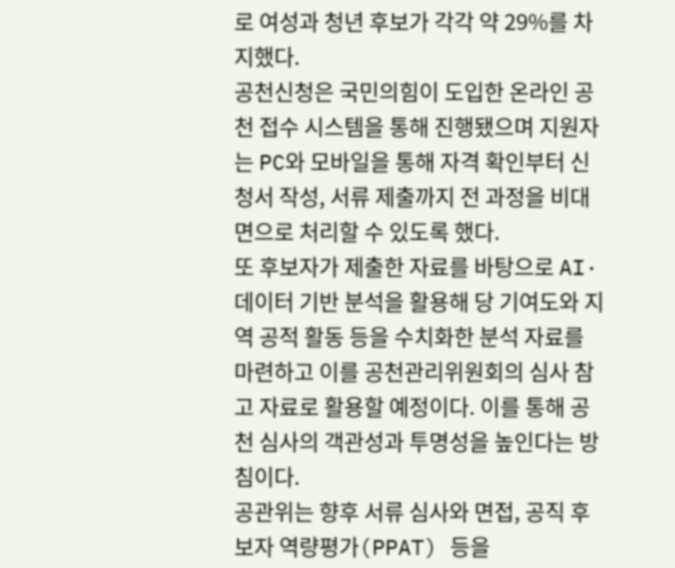로 여성과 청년 후보가 각각 약 29%를 차지했다.
공천신청은 국민의힘이 도입한 온라인 공천 접수 시스템을 통해 진행됐으며 지원자는 PC와 모바일을 통해 자격 확인부터 신청서 작성, 서류 제출까지 전 과정을 비대면으로 처리할 수 있도록 했다.
또 후보자가 제출한 자료를 바탕으로 AI·데이터 기반 분석을 활용해 당 기여도와 지역 공적 활동 등을 수치화한 분석 자료를 마련하고 이를 공천관리위원회의 심사 참고 자료로 활용할 예정이다. 이를 통해 공천 심사의 객관성과 투명성을 높인다는 방침이다.
공관위는 향후 서류 심사와 면접, 공직 후보자 역량평가(PPAT) 등을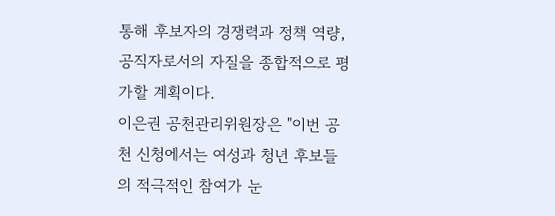통해 후보자의 경쟁력과 정책 역량, 공직자로서의 자질을 종합적으로 평가할 계획이다.
이은권 공천관리위원장은 "이번 공천 신청에서는 여성과 청년 후보들의 적극적인 참여가 눈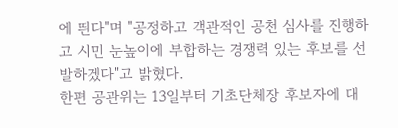에 띈다"며 "공정하고 객관적인 공천 심사를 진행하고 시민 눈높이에 부합하는 경쟁력 있는 후보를 선발하겠다"고 밝혔다.
한편 공관위는 13일부터 기초단체장 후보자에 대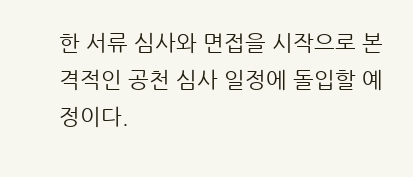한 서류 심사와 면접을 시작으로 본격적인 공천 심사 일정에 돌입할 예정이다.